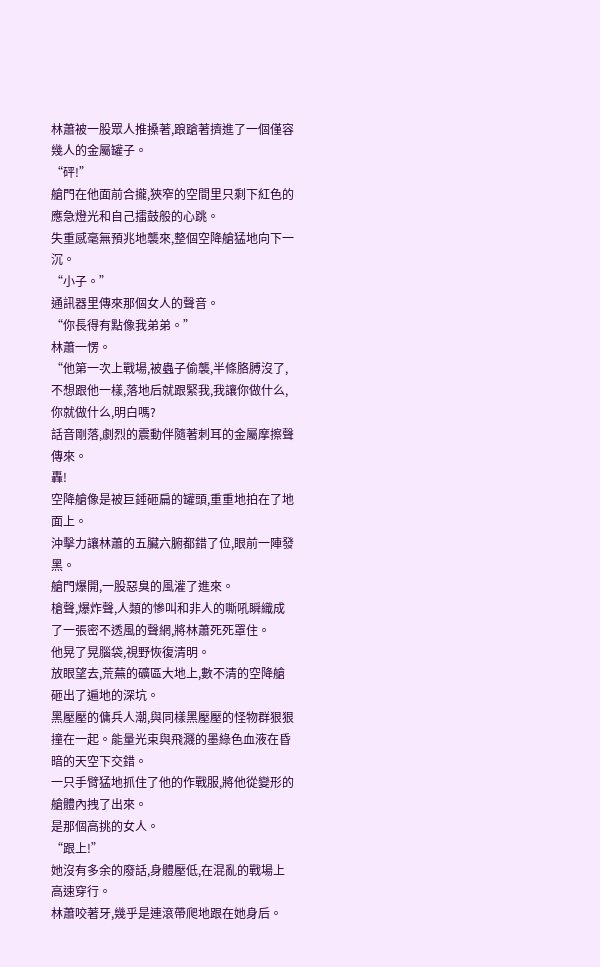林蕭被一股眾人推搡著,踉蹌著擠進了一個僅容幾人的金屬罐子。
“砰!”
艙門在他面前合攏,狹窄的空間里只剩下紅色的應急燈光和自己擂鼓般的心跳。
失重感毫無預兆地襲來,整個空降艙猛地向下一沉。
“小子。”
通訊器里傳來那個女人的聲音。
“你長得有點像我弟弟。”
林蕭一愣。
“他第一次上戰場,被蟲子偷襲,半條胳膊沒了,不想跟他一樣,落地后就跟緊我,我讓你做什么,你就做什么,明白嗎?
話音剛落,劇烈的震動伴隨著刺耳的金屬摩擦聲傳來。
轟!
空降艙像是被巨錘砸扁的罐頭,重重地拍在了地面上。
沖擊力讓林蕭的五臟六腑都錯了位,眼前一陣發黑。
艙門爆開,一股惡臭的風灌了進來。
槍聲,爆炸聲,人類的慘叫和非人的嘶吼瞬織成了一張密不透風的聲網,將林蕭死死罩住。
他晃了晃腦袋,視野恢復清明。
放眼望去,荒蕪的礦區大地上,數不清的空降艙砸出了遍地的深坑。
黑壓壓的傭兵人潮,與同樣黑壓壓的怪物群狠狠撞在一起。能量光束與飛濺的墨綠色血液在昏暗的天空下交錯。
一只手臂猛地抓住了他的作戰服,將他從變形的艙體內拽了出來。
是那個高挑的女人。
“跟上!”
她沒有多余的廢話,身體壓低,在混亂的戰場上高速穿行。
林蕭咬著牙,幾乎是連滾帶爬地跟在她身后。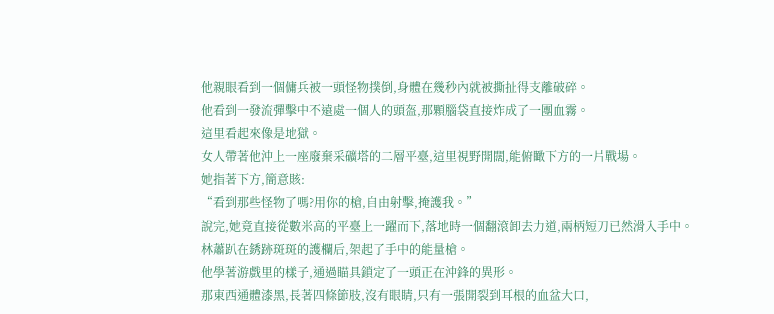他親眼看到一個傭兵被一頭怪物撲倒,身體在幾秒內就被撕扯得支離破碎。
他看到一發流彈擊中不遠處一個人的頭盔,那顆腦袋直接炸成了一團血霧。
這里看起來像是地獄。
女人帶著他沖上一座廢棄采礦塔的二層平臺,這里視野開闊,能俯瞰下方的一片戰場。
她指著下方,簡意賅:
“看到那些怪物了嗎?用你的槍,自由射擊,掩護我。”
說完,她竟直接從數米高的平臺上一躍而下,落地時一個翻滾卸去力道,兩柄短刀已然滑入手中。
林蕭趴在銹跡斑斑的護欄后,架起了手中的能量槍。
他學著游戲里的樣子,通過瞄具鎖定了一頭正在沖鋒的異形。
那東西通體漆黑,長著四條節肢,沒有眼睛,只有一張開裂到耳根的血盆大口,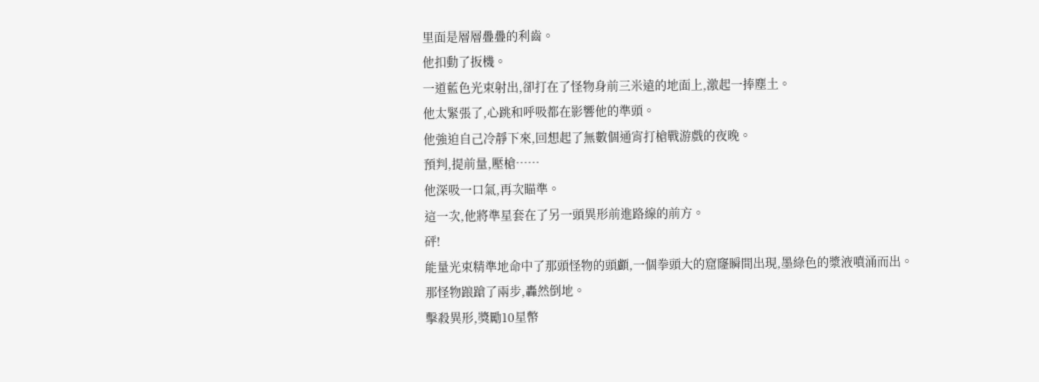里面是層層疊疊的利齒。
他扣動了扳機。
一道藍色光束射出,卻打在了怪物身前三米遠的地面上,激起一捧塵土。
他太緊張了,心跳和呼吸都在影響他的準頭。
他強迫自己冷靜下來,回想起了無數個通宵打槍戰游戲的夜晚。
預判,提前量,壓槍……
他深吸一口氣,再次瞄準。
這一次,他將準星套在了另一頭異形前進路線的前方。
砰!
能量光束精準地命中了那頭怪物的頭顱,一個拳頭大的窟窿瞬間出現,墨綠色的漿液噴涌而出。
那怪物踉蹌了兩步,轟然倒地。
擊殺異形,獎勵10星幣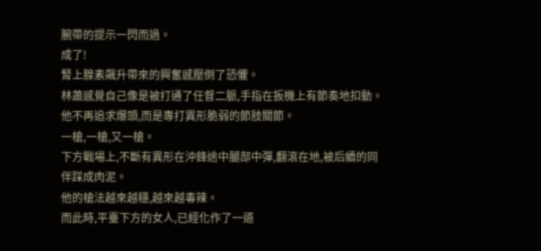腕帶的提示一閃而過。
成了!
腎上腺素飆升帶來的興奮感壓倒了恐懼。
林蕭感覺自己像是被打通了任督二脈,手指在扳機上有節奏地扣動。
他不再追求爆頭,而是專打異形脆弱的節肢關節。
一槍,一槍,又一槍。
下方戰場上,不斷有異形在沖鋒途中腿部中彈,翻滾在地,被后續的同伴踩成肉泥。
他的槍法越來越穩,越來越毒辣。
而此時,平臺下方的女人,已經化作了一道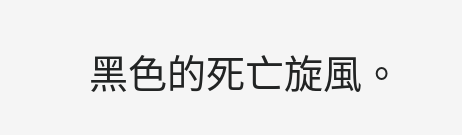黑色的死亡旋風。